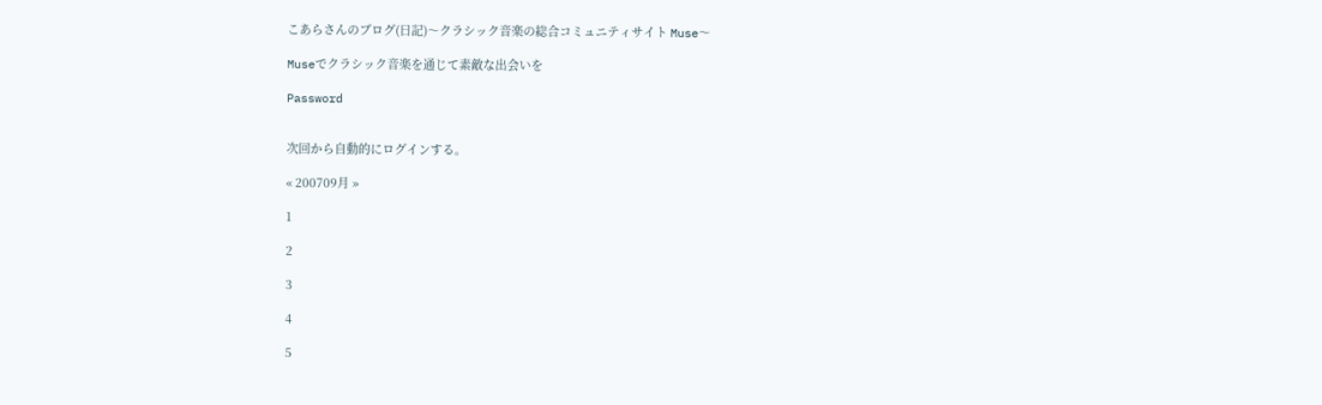こあらさんのブログ(日記)〜クラシック音楽の総合コミュニティサイト Muse〜

Museでクラシック音楽を通じて素敵な出会いを

Password


次回から自動的にログインする。

« 200709月 »

1

2

3

4

5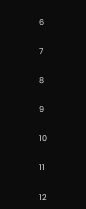6

7

8

9

10

11

12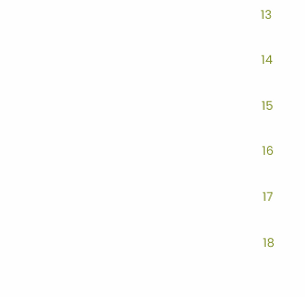13

14

15

16

17

18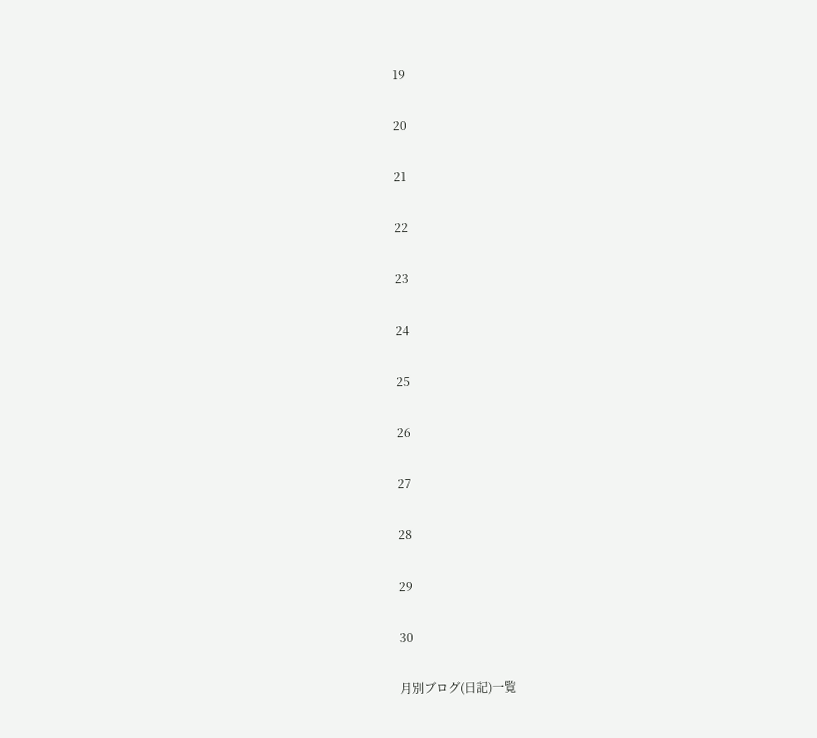19

20

21

22

23

24

25

26

27

28

29

30

月別ブログ(日記)一覧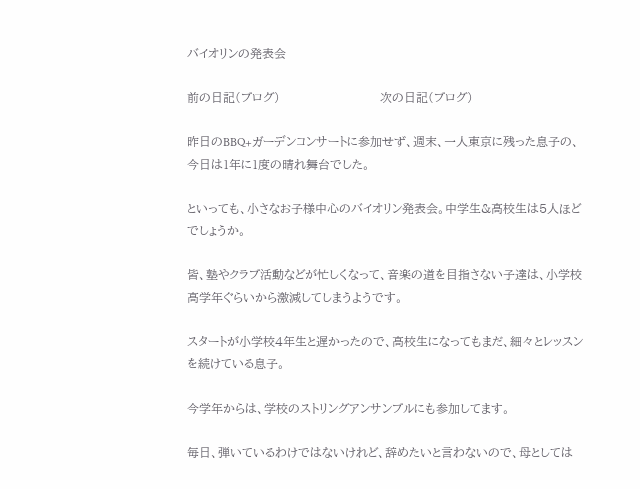バイオリンの発表会

前の日記(ブログ)                         次の日記(ブログ)

昨日のBBQ+ガーデンコンサートに参加せず、週末、一人東京に残った息子の、今日は1年に1度の晴れ舞台でした。

といっても、小さなお子様中心のバイオリン発表会。中学生&高校生は5人ほどでしょうか。

皆、塾やクラブ活動などが忙しくなって、音楽の道を目指さない子達は、小学校高学年ぐらいから激減してしまうようです。

スタートが小学校4年生と遅かったので、高校生になってもまだ、細々とレッスンを続けている息子。

今学年からは、学校のストリングアンサンブルにも参加してます。

毎日、弾いているわけではないけれど、辞めたいと言わないので、母としては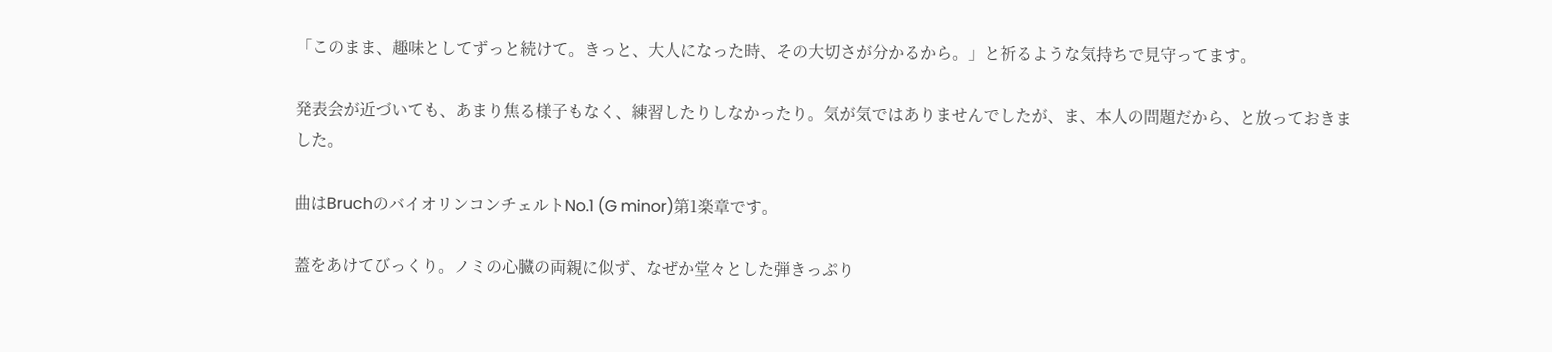「このまま、趣味としてずっと続けて。きっと、大人になった時、その大切さが分かるから。」と祈るような気持ちで見守ってます。

発表会が近づいても、あまり焦る様子もなく、練習したりしなかったり。気が気ではありませんでしたが、ま、本人の問題だから、と放っておきました。

曲はBruchのバイオリンコンチェルトNo.1 (G minor)第1楽章です。

蓋をあけてびっくり。ノミの心臓の両親に似ず、なぜか堂々とした弾きっぷり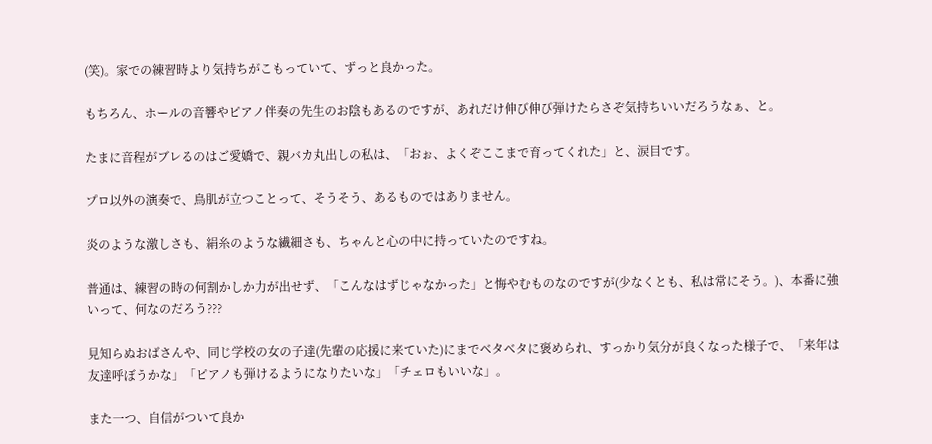(笑)。家での練習時より気持ちがこもっていて、ずっと良かった。

もちろん、ホールの音響やピアノ伴奏の先生のお陰もあるのですが、あれだけ伸び伸び弾けたらさぞ気持ちいいだろうなぁ、と。

たまに音程がブレるのはご愛嬌で、親バカ丸出しの私は、「おぉ、よくぞここまで育ってくれた」と、涙目です。

プロ以外の演奏で、鳥肌が立つことって、そうそう、あるものではありません。

炎のような激しさも、絹糸のような繊細さも、ちゃんと心の中に持っていたのですね。

普通は、練習の時の何割かしか力が出せず、「こんなはずじゃなかった」と悔やむものなのですが(少なくとも、私は常にそう。)、本番に強いって、何なのだろう???

見知らぬおばさんや、同じ学校の女の子達(先輩の応援に来ていた)にまでベタベタに褒められ、すっかり気分が良くなった様子で、「来年は友達呼ぼうかな」「ピアノも弾けるようになりたいな」「チェロもいいな」。

また一つ、自信がついて良か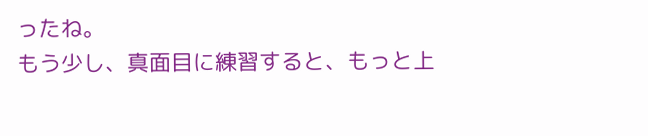ったね。
もう少し、真面目に練習すると、もっと上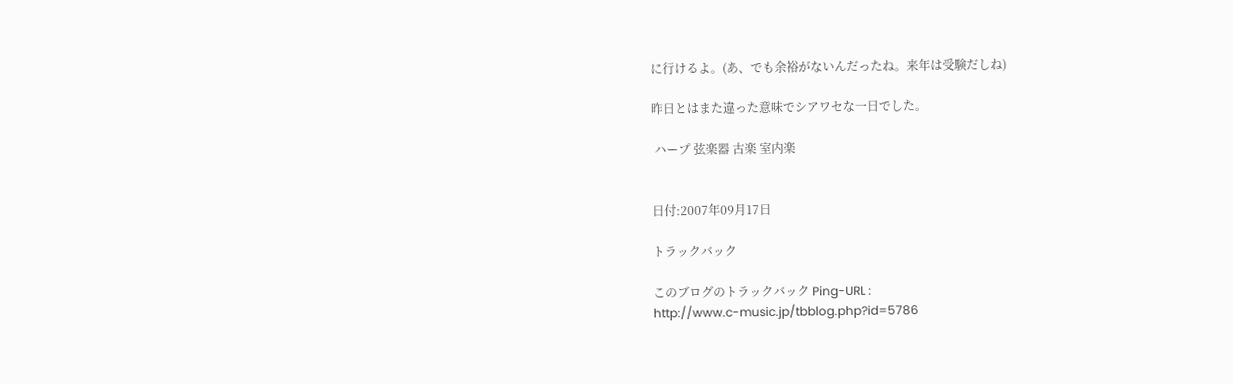に行けるよ。(あ、でも余裕がないんだったね。来年は受験だしね)

昨日とはまた違った意味でシアワセな一日でした。

 ハープ 弦楽器 古楽 室内楽


日付:2007年09月17日

トラックバック

このブログのトラックバック Ping-URL :
http://www.c-music.jp/tbblog.php?id=5786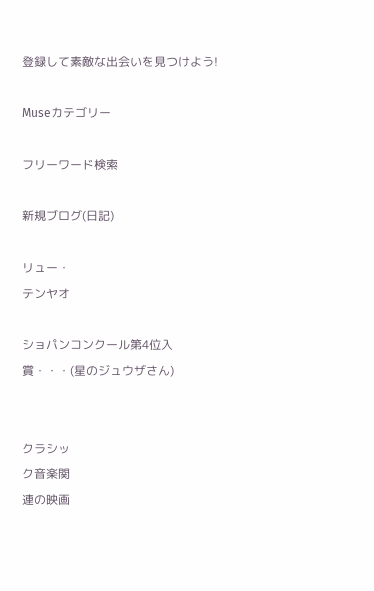登録して素敵な出会いを見つけよう!

Museカテゴリー

フリーワード検索

新規ブログ(日記)

リュー・
テンヤオ

ショパンコンクール第4位入賞・・・(星のジュウザさん)


クラシッ
ク音楽関
連の映画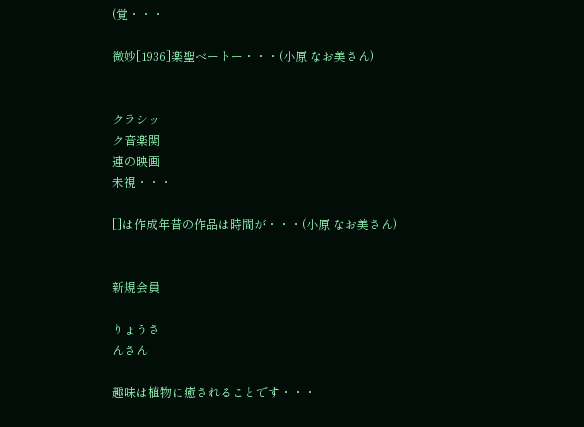(覚・・・

微妙[1936]楽聖ベートー・・・(小原 なお美さん)


クラシッ
ク音楽関
連の映画
未視・・・

[]は作成年昔の作品は時間が・・・(小原 なお美さん)


新規会員

りょうさ
んさん

趣味は植物に癒されることです・・・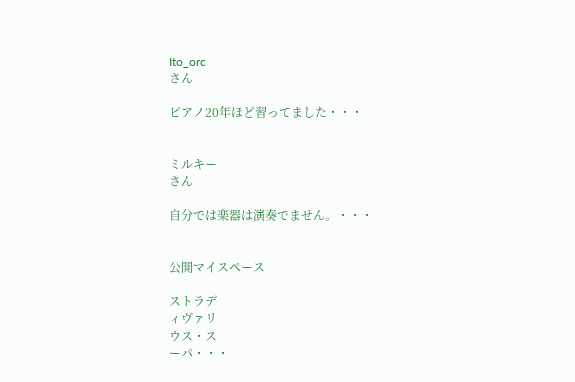Ito_orc
さん

ピアノ20年ほど習ってました・・・


ミルキー
さん

自分では楽器は演奏でません。・・・


公開マイスペース

ストラデ
ィヴァリ
ウス・ス
ーパ・・・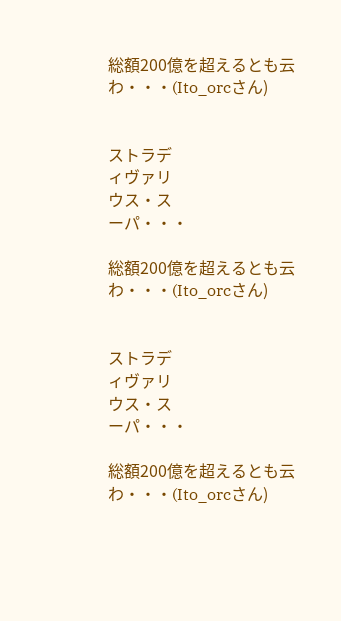総額200億を超えるとも云わ・・・(Ito_orcさん)


ストラデ
ィヴァリ
ウス・ス
ーパ・・・

総額200億を超えるとも云わ・・・(Ito_orcさん)


ストラデ
ィヴァリ
ウス・ス
ーパ・・・

総額200億を超えるとも云わ・・・(Ito_orcさん)